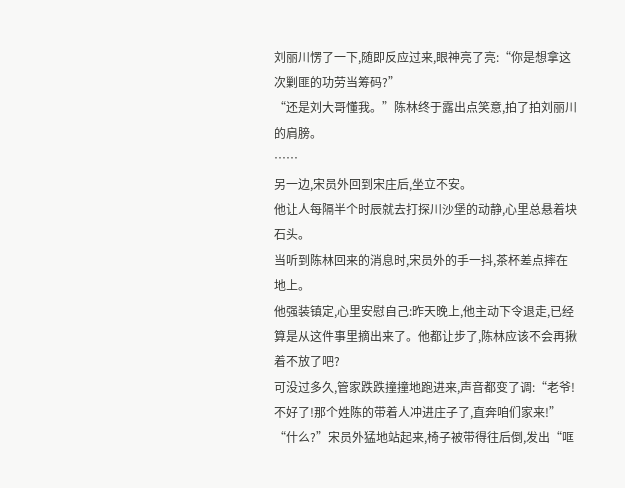刘丽川愣了一下,随即反应过来,眼神亮了亮:“你是想拿这次剿匪的功劳当筹码?”
“还是刘大哥懂我。”陈林终于露出点笑意,拍了拍刘丽川的肩膀。
……
另一边,宋员外回到宋庄后,坐立不安。
他让人每隔半个时辰就去打探川沙堡的动静,心里总悬着块石头。
当听到陈林回来的消息时,宋员外的手一抖,茶杯差点摔在地上。
他强装镇定,心里安慰自己:昨天晚上,他主动下令退走,已经算是从这件事里摘出来了。他都让步了,陈林应该不会再揪着不放了吧?
可没过多久,管家跌跌撞撞地跑进来,声音都变了调:“老爷!不好了!那个姓陈的带着人冲进庄子了,直奔咱们家来!”
“什么?”宋员外猛地站起来,椅子被带得往后倒,发出“哐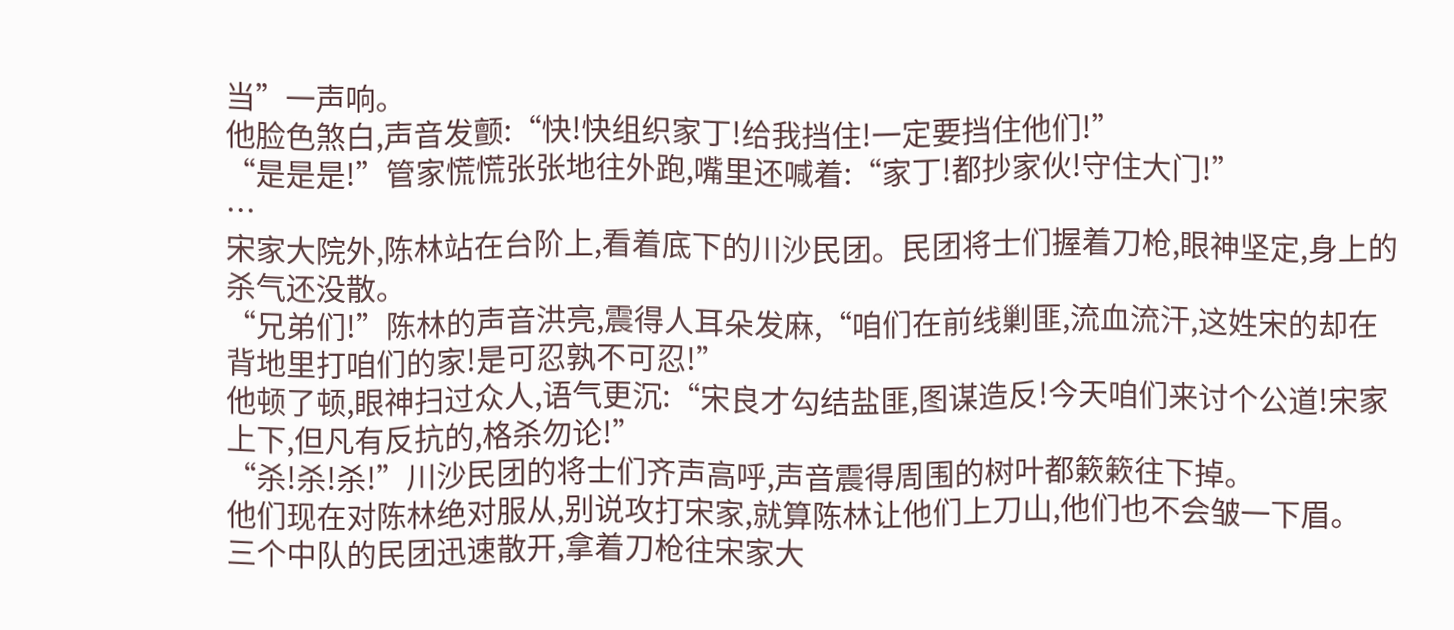当”一声响。
他脸色煞白,声音发颤:“快!快组织家丁!给我挡住!一定要挡住他们!”
“是是是!”管家慌慌张张地往外跑,嘴里还喊着:“家丁!都抄家伙!守住大门!”
…
宋家大院外,陈林站在台阶上,看着底下的川沙民团。民团将士们握着刀枪,眼神坚定,身上的杀气还没散。
“兄弟们!”陈林的声音洪亮,震得人耳朵发麻,“咱们在前线剿匪,流血流汗,这姓宋的却在背地里打咱们的家!是可忍孰不可忍!”
他顿了顿,眼神扫过众人,语气更沉:“宋良才勾结盐匪,图谋造反!今天咱们来讨个公道!宋家上下,但凡有反抗的,格杀勿论!”
“杀!杀!杀!”川沙民团的将士们齐声高呼,声音震得周围的树叶都簌簌往下掉。
他们现在对陈林绝对服从,别说攻打宋家,就算陈林让他们上刀山,他们也不会皱一下眉。
三个中队的民团迅速散开,拿着刀枪往宋家大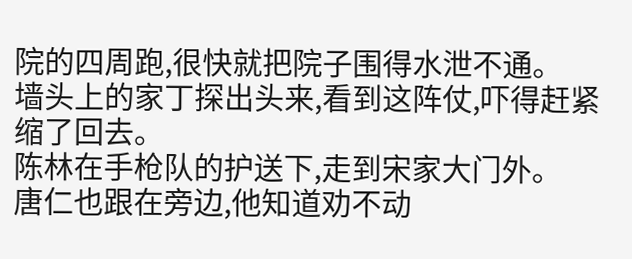院的四周跑,很快就把院子围得水泄不通。
墙头上的家丁探出头来,看到这阵仗,吓得赶紧缩了回去。
陈林在手枪队的护送下,走到宋家大门外。
唐仁也跟在旁边,他知道劝不动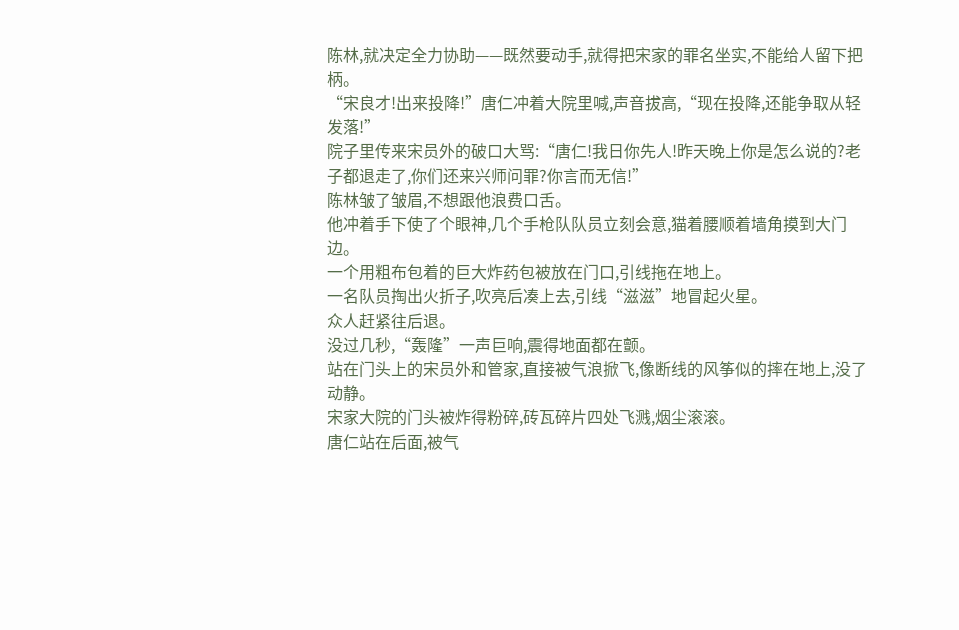陈林,就决定全力协助——既然要动手,就得把宋家的罪名坐实,不能给人留下把柄。
“宋良才!出来投降!”唐仁冲着大院里喊,声音拔高,“现在投降,还能争取从轻发落!”
院子里传来宋员外的破口大骂:“唐仁!我日你先人!昨天晚上你是怎么说的?老子都退走了,你们还来兴师问罪?你言而无信!”
陈林皱了皱眉,不想跟他浪费口舌。
他冲着手下使了个眼神,几个手枪队队员立刻会意,猫着腰顺着墙角摸到大门边。
一个用粗布包着的巨大炸药包被放在门口,引线拖在地上。
一名队员掏出火折子,吹亮后凑上去,引线“滋滋”地冒起火星。
众人赶紧往后退。
没过几秒,“轰隆”一声巨响,震得地面都在颤。
站在门头上的宋员外和管家,直接被气浪掀飞,像断线的风筝似的摔在地上,没了动静。
宋家大院的门头被炸得粉碎,砖瓦碎片四处飞溅,烟尘滚滚。
唐仁站在后面,被气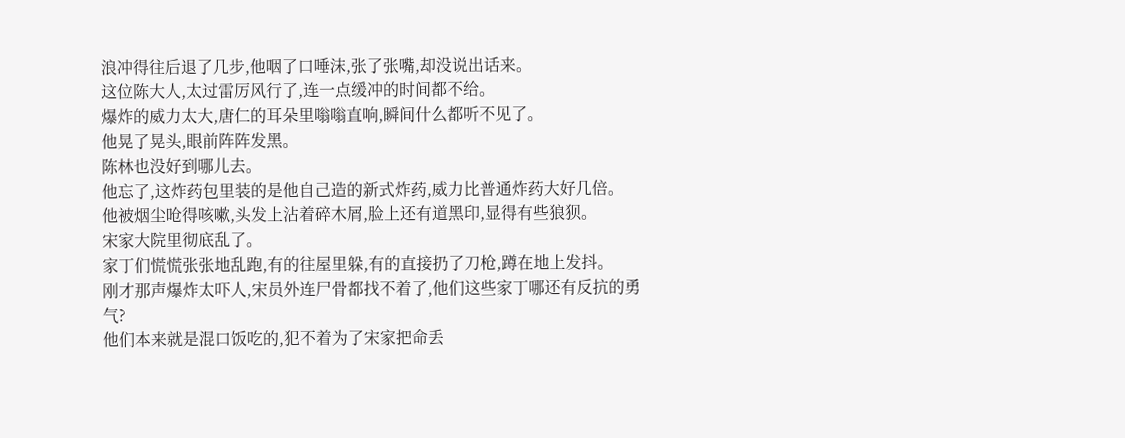浪冲得往后退了几步,他咽了口唾沫,张了张嘴,却没说出话来。
这位陈大人,太过雷厉风行了,连一点缓冲的时间都不给。
爆炸的威力太大,唐仁的耳朵里嗡嗡直响,瞬间什么都听不见了。
他晃了晃头,眼前阵阵发黑。
陈林也没好到哪儿去。
他忘了,这炸药包里装的是他自己造的新式炸药,威力比普通炸药大好几倍。
他被烟尘呛得咳嗽,头发上沾着碎木屑,脸上还有道黑印,显得有些狼狈。
宋家大院里彻底乱了。
家丁们慌慌张张地乱跑,有的往屋里躲,有的直接扔了刀枪,蹲在地上发抖。
刚才那声爆炸太吓人,宋员外连尸骨都找不着了,他们这些家丁哪还有反抗的勇气?
他们本来就是混口饭吃的,犯不着为了宋家把命丢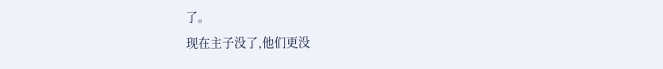了。
现在主子没了,他们更没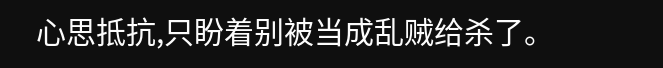心思抵抗,只盼着别被当成乱贼给杀了。